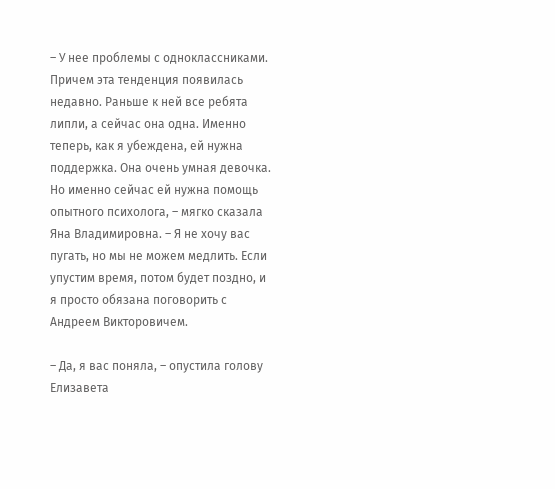– У нее проблемы с одноклассниками. Причем эта тенденция появилась недавно. Раньше к ней все ребята липли, а сейчас она одна. Именно теперь, как я убеждена, ей нужна поддержка. Она очень умная девочка. Но именно сейчас ей нужна помощь опытного психолога, – мягко сказала Яна Владимировна. – Я не хочу вас пугать, но мы не можем медлить. Если упустим время, потом будет поздно, и я просто обязана поговорить с Андреем Викторовичем.

– Да, я вас поняла, – опустила голову Елизавета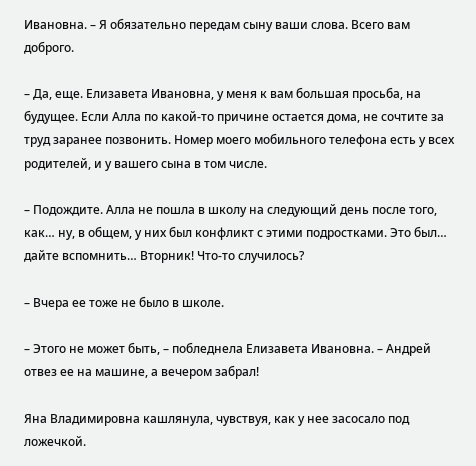Ивановна. – Я обязательно передам сыну ваши слова. Всего вам доброго.

– Да, еще. Елизавета Ивановна, у меня к вам большая просьба, на будущее. Если Алла по какой-то причине остается дома, не сочтите за труд заранее позвонить. Номер моего мобильного телефона есть у всех родителей, и у вашего сына в том числе.

– Подождите. Алла не пошла в школу на следующий день после того, как… ну, в общем, у них был конфликт с этими подростками. Это был… дайте вспомнить… Вторник! Что-то случилось?

– Вчера ее тоже не было в школе.

– Этого не может быть, – побледнела Елизавета Ивановна. – Андрей отвез ее на машине, а вечером забрал!

Яна Владимировна кашлянула, чувствуя, как у нее засосало под ложечкой.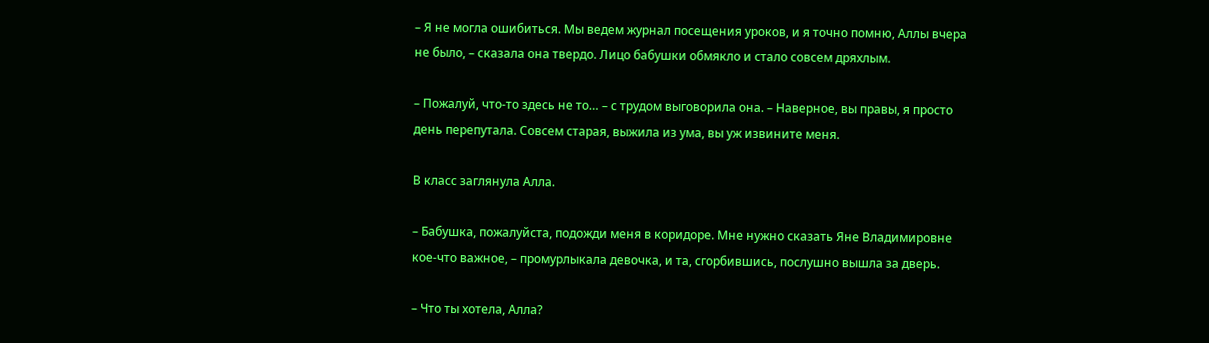– Я не могла ошибиться. Мы ведем журнал посещения уроков, и я точно помню, Аллы вчера не было, – сказала она твердо. Лицо бабушки обмякло и стало совсем дряхлым.

– Пожалуй, что-то здесь не то… – с трудом выговорила она. – Наверное, вы правы, я просто день перепутала. Совсем старая, выжила из ума, вы уж извините меня.

В класс заглянула Алла.

– Бабушка, пожалуйста, подожди меня в коридоре. Мне нужно сказать Яне Владимировне кое-что важное, – промурлыкала девочка, и та, сгорбившись, послушно вышла за дверь.

– Что ты хотела, Алла?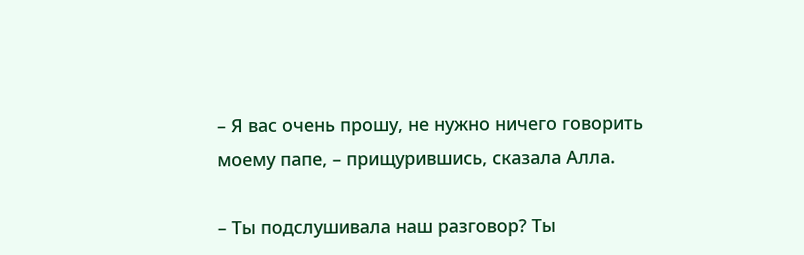– Я вас очень прошу, не нужно ничего говорить моему папе, – прищурившись, сказала Алла.

– Ты подслушивала наш разговор? Ты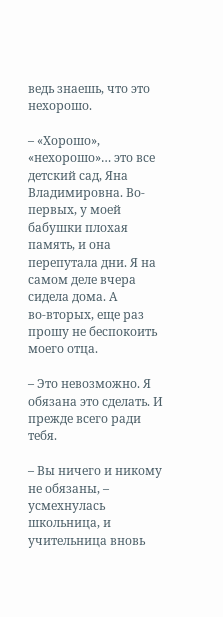ведь знаешь, что это нехорошо.

– «Хорошо», «нехорошо»… это все детский сад, Яна Владимировна. Во-первых, у моей бабушки плохая память, и она перепутала дни. Я на самом деле вчера сидела дома. А во‑вторых, еще раз прошу не беспокоить моего отца.

– Это невозможно. Я обязана это сделать. И прежде всего ради тебя.

– Вы ничего и никому не обязаны, – усмехнулась школьница, и учительница вновь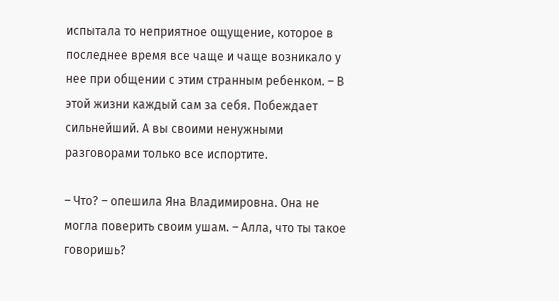испытала то неприятное ощущение, которое в последнее время все чаще и чаще возникало у нее при общении с этим странным ребенком. – В этой жизни каждый сам за себя. Побеждает сильнейший. А вы своими ненужными разговорами только все испортите.

– Что? – опешила Яна Владимировна. Она не могла поверить своим ушам. – Алла, что ты такое говоришь?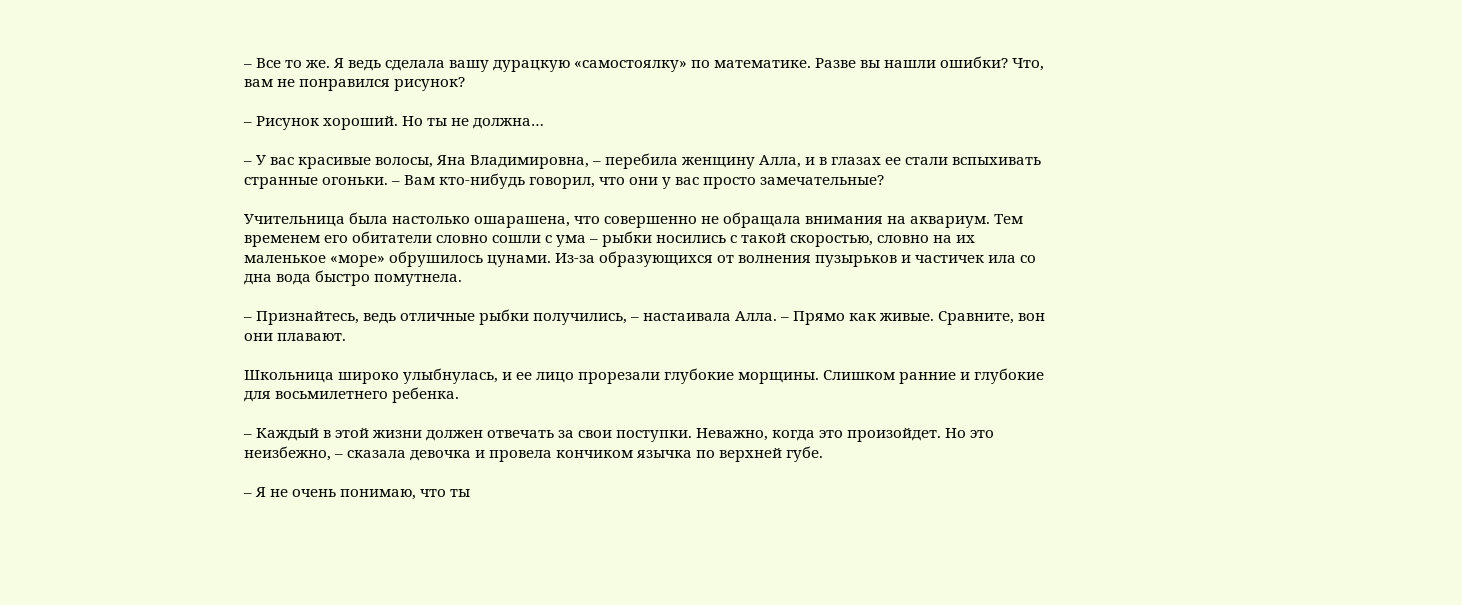– Все то же. Я ведь сделала вашу дурацкую «самостоялку» по математике. Разве вы нашли ошибки? Что, вам не понравился рисунок?

– Рисунок хороший. Но ты не должна…

– У вас красивые волосы, Яна Владимировна, – перебила женщину Алла, и в глазах ее стали вспыхивать странные огоньки. – Вам кто-нибудь говорил, что они у вас просто замечательные?

Учительница была настолько ошарашена, что совершенно не обращала внимания на аквариум. Тем временем его обитатели словно сошли с ума – рыбки носились с такой скоростью, словно на их маленькое «море» обрушилось цунами. Из-за образующихся от волнения пузырьков и частичек ила со дна вода быстро помутнела.

– Признайтесь, ведь отличные рыбки получились, – настаивала Алла. – Прямо как живые. Сравните, вон они плавают.

Школьница широко улыбнулась, и ее лицо прорезали глубокие морщины. Слишком ранние и глубокие для восьмилетнего ребенка.

– Каждый в этой жизни должен отвечать за свои поступки. Неважно, когда это произойдет. Но это неизбежно, – сказала девочка и провела кончиком язычка по верхней губе.

– Я не очень понимаю, что ты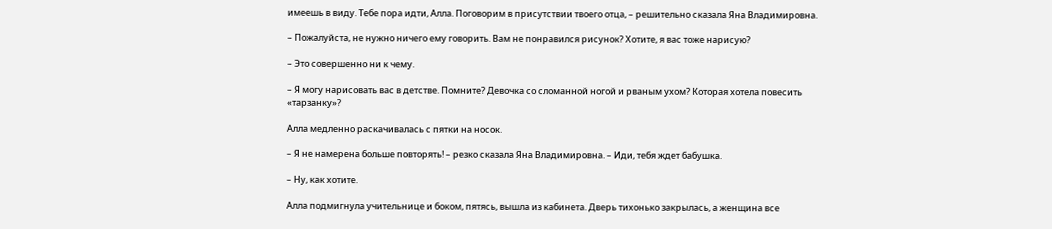имеешь в виду. Тебе пора идти, Алла. Поговорим в присутствии твоего отца, – решительно сказала Яна Владимировна.

– Пожалуйста, не нужно ничего ему говорить. Вам не понравился рисунок? Хотите, я вас тоже нарисую?

– Это совершенно ни к чему.

– Я могу нарисовать вас в детстве. Помните? Девочка со сломанной ногой и рваным ухом? Которая хотела повесить «тарзанку»?

Алла медленно раскачивалась с пятки на носок.

– Я не намерена больше повторять! – резко сказала Яна Владимировна. – Иди, тебя ждет бабушка.

– Ну, как хотите.

Алла подмигнула учительнице и боком, пятясь, вышла из кабинета. Дверь тихонько закрылась, а женщина все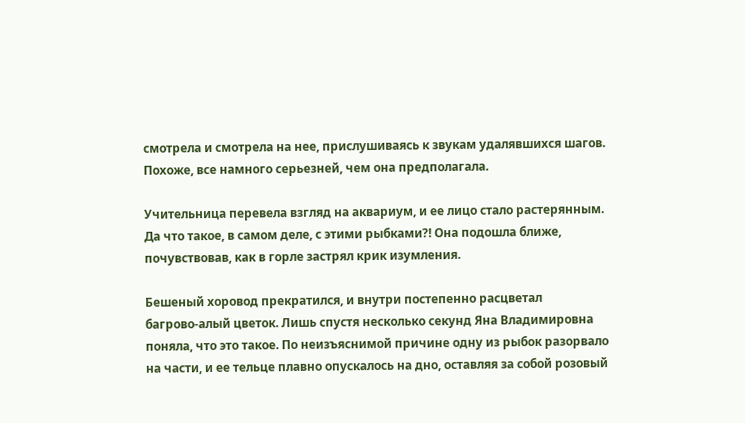смотрела и смотрела на нее, прислушиваясь к звукам удалявшихся шагов. Похоже, все намного серьезней, чем она предполагала.

Учительница перевела взгляд на аквариум, и ее лицо стало растерянным. Да что такое, в самом деле, с этими рыбками?! Она подошла ближе, почувствовав, как в горле застрял крик изумления.

Бешеный хоровод прекратился, и внутри постепенно расцветал багрово‑алый цветок. Лишь спустя несколько секунд Яна Владимировна поняла, что это такое. По неизъяснимой причине одну из рыбок разорвало на части, и ее тельце плавно опускалось на дно, оставляя за собой розовый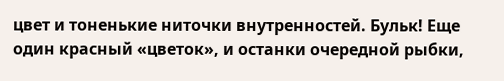цвет и тоненькие ниточки внутренностей. Бульк! Еще один красный «цветок», и останки очередной рыбки,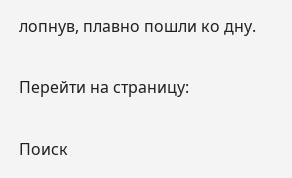лопнув, плавно пошли ко дну.

Перейти на страницу:

Поиск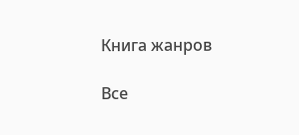Книга жанров

Все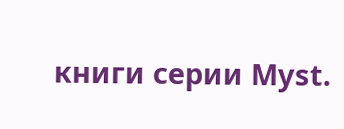книги серии Myst.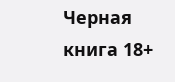Черная книга 18+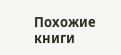Похожие книги